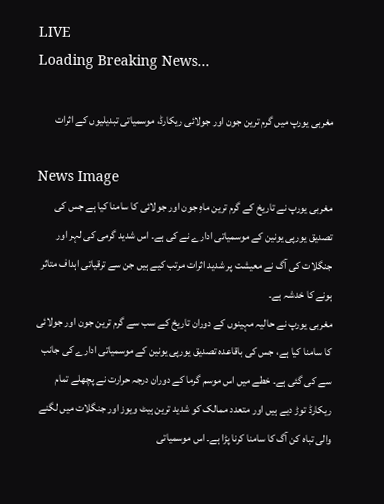LIVE
Loading Breaking News...

مغربی یورپ میں گرم ترین جون اور جولائی ریکارڈ، موسمیاتی تبدیلیوں کے اثرات

News Image
مغربی یورپ نے تاریخ کے گرم ترین ماہِ جون اور جولائی کا سامنا کیا ہے جس کی تصدیق یورپی یونین کے موسمیاتی ادارے نے کی ہے۔ اس شدید گرمی کی لہر اور جنگلات کی آگ نے معیشت پر شدید اثرات مرتب کیے ہیں جن سے ترقیاتی اہداف متاثر ہونے کا خدشہ ہے۔
مغربی یورپ نے حالیہ مہینوں کے دوران تاریخ کے سب سے گرم ترین جون اور جولائی کا سامنا کیا ہے، جس کی باقاعدہ تصدیق یورپی یونین کے موسمیاتی ادارے کی جانب سے کی گئی ہے۔ خطے میں اس موسم گرما کے دوران درجہ حرارت نے پچھلے تمام ریکارڈ توڑ دیے ہیں اور متعدد ممالک کو شدید ترین ہیٹ ویوز اور جنگلات میں لگنے والی تباہ کن آگ کا سامنا کرنا پڑا ہے۔ اس موسمیاتی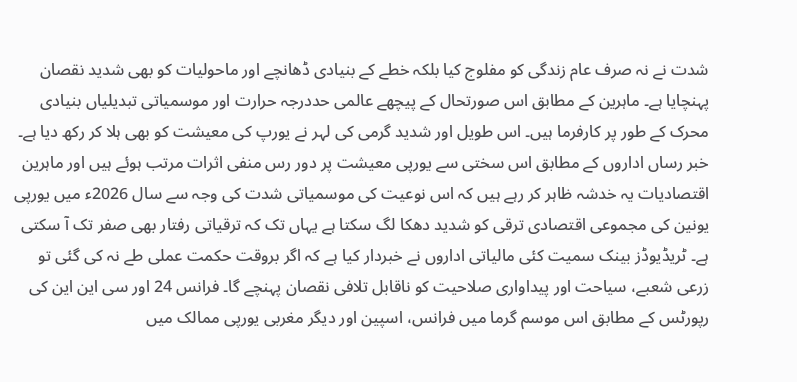شدت نے نہ صرف عام زندگی کو مفلوج کیا بلکہ خطے کے بنیادی ڈھانچے اور ماحولیات کو بھی شدید نقصان پہنچایا ہے۔ ماہرین کے مطابق اس صورتحال کے پیچھے عالمی حددرجہ حرارت اور موسمیاتی تبدیلیاں بنیادی محرک کے طور پر کارفرما ہیں۔ اس طویل اور شدید گرمی کی لہر نے یورپ کی معیشت کو بھی ہلا کر رکھ دیا ہے۔ خبر رساں اداروں کے مطابق اس سختی سے یورپی معیشت پر دور رس منفی اثرات مرتب ہوئے ہیں اور ماہرین اقتصادیات یہ خدشہ ظاہر کر رہے ہیں کہ اس نوعیت کی موسمیاتی شدت کی وجہ سے سال 2026ء میں یورپی یونین کی مجموعی اقتصادی ترقی کو شدید دھکا لگ سکتا ہے یہاں تک کہ ترقیاتی رفتار بھی صفر تک آ سکتی ہے۔ ٹریڈیوڈز بینک سمیت کئی مالیاتی اداروں نے خبردار کیا ہے کہ اگر بروقت حکمت عملی طے نہ کی گئی تو زرعی شعبے، سیاحت اور پیداواری صلاحیت کو ناقابل تلافی نقصان پہنچے گا۔ فرانس 24 اور سی این این کی رپورٹس کے مطابق اس موسم گرما میں فرانس، اسپین اور دیگر مغربی یورپی ممالک میں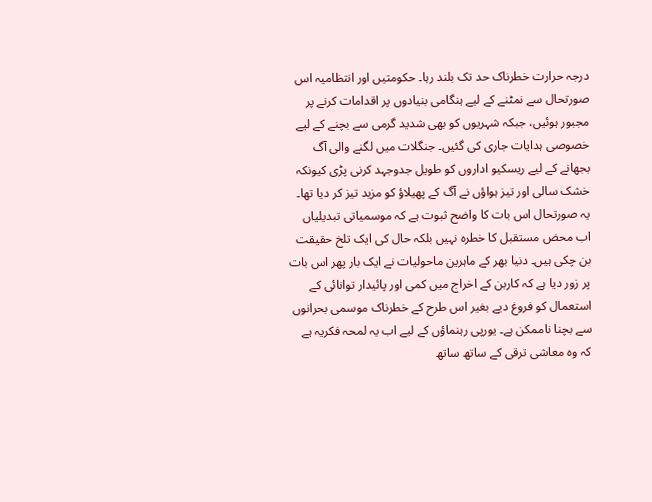درجہ حرارت خطرناک حد تک بلند رہا۔ حکومتیں اور انتظامیہ اس صورتحال سے نمٹنے کے لیے ہنگامی بنیادوں پر اقدامات کرنے پر مجبور ہوئیں، جبکہ شہریوں کو بھی شدید گرمی سے بچنے کے لیے خصوصی ہدایات جاری کی گئیں۔ جنگلات میں لگنے والی آگ بجھانے کے لیے ریسکیو اداروں کو طویل جدوجہد کرنی پڑی کیونکہ خشک سالی اور تیز ہواؤں نے آگ کے پھیلاؤ کو مزید تیز کر دیا تھا۔ یہ صورتحال اس بات کا واضح ثبوت ہے کہ موسمیاتی تبدیلیاں اب محض مستقبل کا خطرہ نہیں بلکہ حال کی ایک تلخ حقیقت بن چکی ہیں۔ دنیا بھر کے ماہرین ماحولیات نے ایک بار پھر اس بات پر زور دیا ہے کہ کاربن کے اخراج میں کمی اور پائیدار توانائی کے استعمال کو فروغ دیے بغیر اس طرح کے خطرناک موسمی بحرانوں سے بچنا ناممکن ہے۔ یورپی رہنماؤں کے لیے اب یہ لمحہ فکریہ ہے کہ وہ معاشی ترقی کے ساتھ ساتھ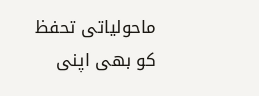ماحولیاتی تحفظ کو بھی اپنی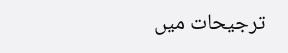ترجیحات میں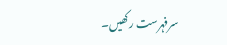سرفہرست رکھیں۔